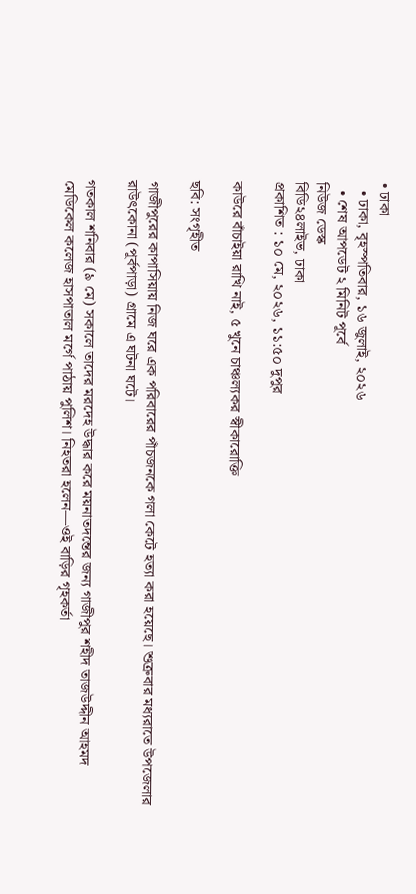• ঢাকা
  • ঢাকা, বৃহস্পতিবার, ১৬ জুলাই, ২০২৬
  • শেষ আপডেট ২ মিনিট পূর্বে
নিউজ ডেস্ক
বিডি২৪লাইভ, ঢাকা
প্রকাশিত : ১০ মে, ২০২৬, ১১:৫০ দুপুর

কাউরে বাঁচাইয়া রাখি নাই, ৫ খুনে চাঞ্চল্যকর স্বীকারোক্তি

ছবি: সংগৃহীত

গাজীপুরের কাপাসিয়ায় নিজ ঘরে এক পরিবারের পাঁচজনকে গলা কেটে হত্যা করা হয়েছে। শুক্রবার মধ্যরাতে উপজেলার রাউৎকোনা (পূর্বপাড়া) গ্রামে এ ঘটনা ঘটে।

গতকাল শনিবার (৯ মে) সকালে তাদের মরদেহ উদ্ধার করে ময়নাতদন্তের জন্য গাজীপুর শহীদ তাজউদ্দীন আহমদ মেডিকেল কলেজ হাসপাতাল মর্গে পাঠায় পুলিশ। নিহতরা হলেন—ওই বাড়ির গৃহকর্তা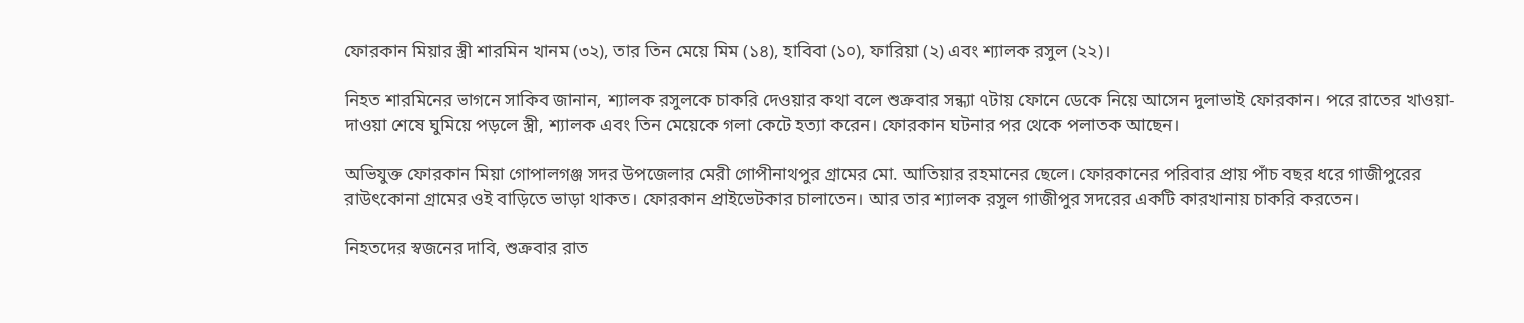ফোরকান মিয়ার স্ত্রী শারমিন খানম (৩২), তার তিন মেয়ে মিম (১৪), হাবিবা (১০), ফারিয়া (২) এবং শ্যালক রসুল (২২)।

নিহত শারমিনের ভাগনে সাকিব জানান, শ্যালক রসুলকে চাকরি দেওয়ার কথা বলে শুক্রবার সন্ধ্যা ৭টায় ফোনে ডেকে নিয়ে আসেন দুলাভাই ফোরকান। পরে রাতের খাওয়া-দাওয়া শেষে ঘুমিয়ে পড়লে স্ত্রী, শ্যালক এবং তিন মেয়েকে গলা কেটে হত্যা করেন। ফোরকান ঘটনার পর থেকে পলাতক আছেন।

অভিযুক্ত ফোরকান মিয়া গোপালগঞ্জ সদর উপজেলার মেরী গোপীনাথপুর গ্রামের মো. আতিয়ার রহমানের ছেলে। ফোরকানের পরিবার প্রায় পাঁচ বছর ধরে গাজীপুরের রাউৎকোনা গ্রামের ওই বাড়িতে ভাড়া থাকত। ফোরকান প্রাইভেটকার চালাতেন। আর তার শ্যালক রসুল গাজীপুর সদরের একটি কারখানায় চাকরি করতেন।

নিহতদের স্বজনের দাবি, শুক্রবার রাত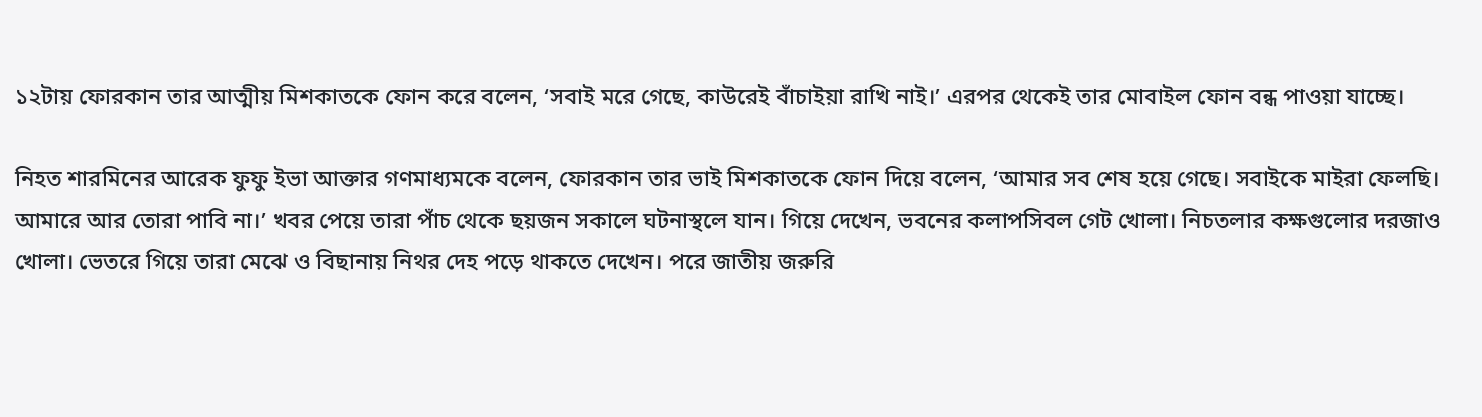১২টায় ফোরকান তার আত্মীয় মিশকাতকে ফোন করে বলেন, ‘সবাই মরে গেছে, কাউরেই বাঁচাইয়া রাখি নাই।’ এরপর থেকেই তার মোবাইল ফোন বন্ধ পাওয়া যাচ্ছে।

নিহত শারমিনের আরেক ফুফু ইভা আক্তার গণমাধ্যমকে বলেন, ফোরকান তার ভাই মিশকাতকে ফোন দিয়ে বলেন, ‘আমার সব শেষ হয়ে গেছে। সবাইকে মাইরা ফেলছি। আমারে আর তোরা পাবি না।’ খবর পেয়ে তারা পাঁচ থেকে ছয়জন সকালে ঘটনাস্থলে যান। গিয়ে দেখেন, ভবনের কলাপসিবল গেট খোলা। নিচতলার কক্ষগুলোর দরজাও খোলা। ভেতরে গিয়ে তারা মেঝে ও বিছানায় নিথর দেহ পড়ে থাকতে দেখেন। পরে জাতীয় জরুরি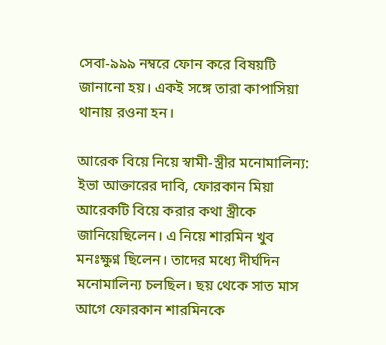সেবা-৯৯৯ নম্বরে ফোন করে বিষয়টি জানানো হয়। একই সঙ্গে তারা কাপাসিয়া থানায় রওনা হন।

আরেক বিয়ে নিয়ে স্বামী-স্ত্রীর মনোমালিন্য: ইভা আক্তারের দাবি, ফোরকান মিয়া আরেকটি বিয়ে করার কথা স্ত্রীকে জানিয়েছিলেন। এ নিয়ে শারমিন খুব মনঃক্ষুণ্ন ছিলেন। তাদের মধ্যে দীর্ঘদিন মনোমালিন্য চলছিল। ছয় থেকে সাত মাস আগে ফোরকান শারমিনকে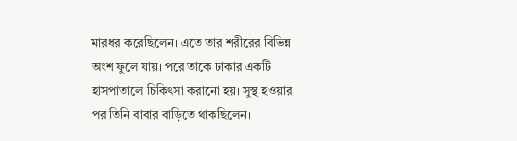মারধর করেছিলেন। এতে তার শরীরের বিভিন্ন অংশ ফুলে যায়। পরে তাকে ঢাকার একটি হাসপাতালে চিকিৎসা করানো হয়। সুস্থ হওয়ার পর তিনি বাবার বাড়িতে থাকছিলেন।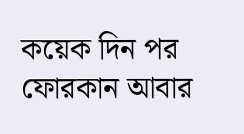কয়েক দিন পর ফোরকান আবার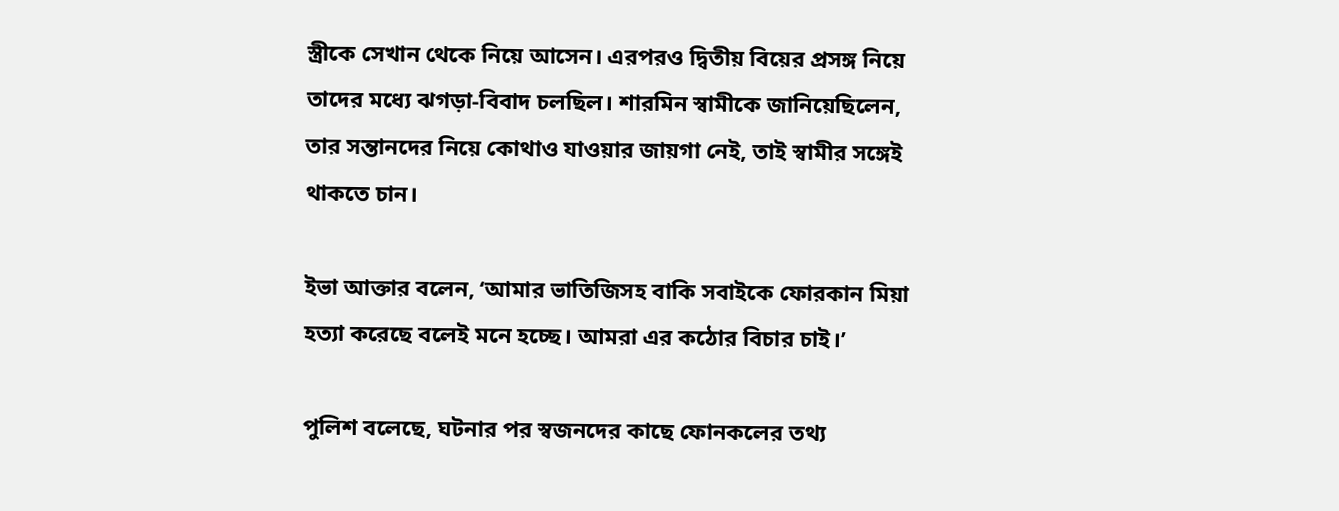স্ত্রীকে সেখান থেকে নিয়ে আসেন। এরপরও দ্বিতীয় বিয়ের প্রসঙ্গ নিয়ে তাদের মধ্যে ঝগড়া-বিবাদ চলছিল। শারমিন স্বামীকে জানিয়েছিলেন, তার সন্তানদের নিয়ে কোথাও যাওয়ার জায়গা নেই, তাই স্বামীর সঙ্গেই থাকতে চান।

ইভা আক্তার বলেন, ‘আমার ভাতিজিসহ বাকি সবাইকে ফোরকান মিয়া হত্যা করেছে বলেই মনে হচ্ছে। আমরা এর কঠোর বিচার চাই।’

পুলিশ বলেছে, ঘটনার পর স্বজনদের কাছে ফোনকলের তথ্য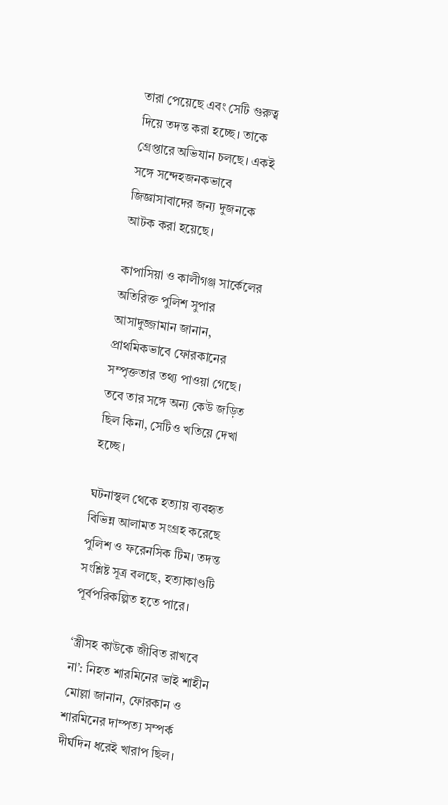তারা পেয়েছে এবং সেটি গুরুত্ব দিয়ে তদন্ত করা হচ্ছে। তাকে গ্রেপ্তারে অভিযান চলছে। একই সঙ্গে সন্দেহজনকভাবে জিজ্ঞাসাবাদের জন্য দুজনকে আটক করা হয়েছে।

কাপাসিয়া ও কালীগঞ্জ সার্কেলের অতিরিক্ত পুলিশ সুপার আসাদুজ্জামান জানান, প্রাথমিকভাবে ফোরকানের সম্পৃক্ততার তথ্য পাওয়া গেছে। তবে তার সঙ্গে অন্য কেউ জড়িত ছিল কিনা, সেটিও খতিয়ে দেখা হচ্ছে।

ঘটনাস্থল থেকে হত্যায় ব্যবহৃত বিভিন্ন আলামত সংগ্রহ করেছে পুলিশ ও ফরেনসিক টিম। তদন্ত সংশ্লিষ্ট সূত্র বলছে, হত্যাকাণ্ডটি পূর্বপরিকল্পিত হতে পারে।

‘স্ত্রীসহ কাউকে জীবিত রাখবে না’: নিহত শারমিনের ভাই শাহীন মোল্লা জানান, ফোরকান ও শারমিনের দাম্পত্য সম্পর্ক দীর্ঘদিন ধরেই খারাপ ছিল।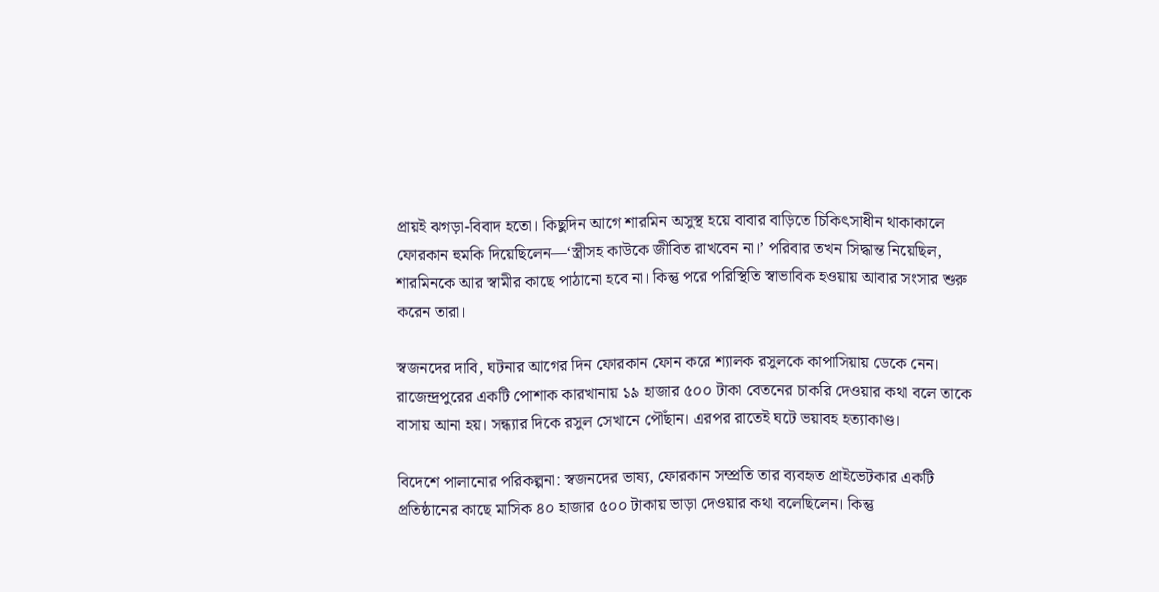প্রায়ই ঝগড়া-বিবাদ হতো। কিছুদিন আগে শারমিন অসুস্থ হয়ে বাবার বাড়িতে চিকিৎসাধীন থাকাকালে ফোরকান হুমকি দিয়েছিলেন—‘স্ত্রীসহ কাউকে জীবিত রাখবেন না।’ পরিবার তখন সিদ্ধান্ত নিয়েছিল, শারমিনকে আর স্বামীর কাছে পাঠানো হবে না। কিন্তু পরে পরিস্থিতি স্বাভাবিক হওয়ায় আবার সংসার শুরু করেন তারা।

স্বজনদের দাবি, ঘটনার আগের দিন ফোরকান ফোন করে শ্যালক রসুলকে কাপাসিয়ায় ডেকে নেন। রাজেন্দ্রপুরের একটি পোশাক কারখানায় ১৯ হাজার ৫০০ টাকা বেতনের চাকরি দেওয়ার কথা বলে তাকে বাসায় আনা হয়। সন্ধ্যার দিকে রসুল সেখানে পৌঁছান। এরপর রাতেই ঘটে ভয়াবহ হত্যাকাণ্ড।

বিদেশে পালানোর পরিকল্পনা: স্বজনদের ভাষ্য, ফোরকান সম্প্রতি তার ব্যবহৃত প্রাইভেটকার একটি প্রতিষ্ঠানের কাছে মাসিক ৪০ হাজার ৫০০ টাকায় ভাড়া দেওয়ার কথা বলেছিলেন। কিন্তু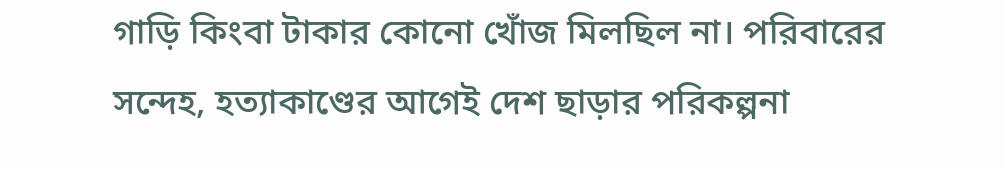গাড়ি কিংবা টাকার কোনো খোঁজ মিলছিল না। পরিবারের সন্দেহ, হত্যাকাণ্ডের আগেই দেশ ছাড়ার পরিকল্পনা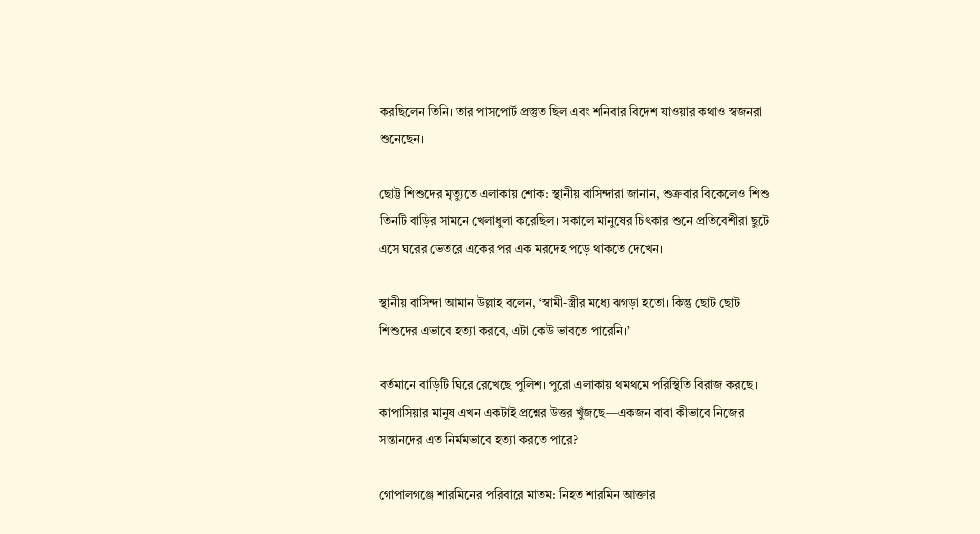করছিলেন তিনি। তার পাসপোর্ট প্রস্তুত ছিল এবং শনিবার বিদেশ যাওয়ার কথাও স্বজনরা শুনেছেন।

ছোট্ট শিশুদের মৃত্যুতে এলাকায় শোক: স্থানীয় বাসিন্দারা জানান, শুক্রবার বিকেলেও শিশু তিনটি বাড়ির সামনে খেলাধুলা করেছিল। সকালে মানুষের চিৎকার শুনে প্রতিবেশীরা ছুটে এসে ঘরের ভেতরে একের পর এক মরদেহ পড়ে থাকতে দেখেন।

স্থানীয় বাসিন্দা আমান উল্লাহ বলেন, ‘স্বামী-স্ত্রীর মধ্যে ঝগড়া হতো। কিন্তু ছোট ছোট শিশুদের এভাবে হত্যা করবে, এটা কেউ ভাবতে পারেনি।’

বর্তমানে বাড়িটি ঘিরে রেখেছে পুলিশ। পুরো এলাকায় থমথমে পরিস্থিতি বিরাজ করছে। কাপাসিয়ার মানুষ এখন একটাই প্রশ্নের উত্তর খুঁজছে—একজন বাবা কীভাবে নিজের সন্তানদের এত নির্মমভাবে হত্যা করতে পারে?

গোপালগঞ্জে শারমিনের পরিবারে মাতম: নিহত শারমিন আক্তার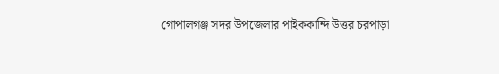গোপালগঞ্জ সদর উপজেলার পাইককান্দি উত্তর চরপাড়া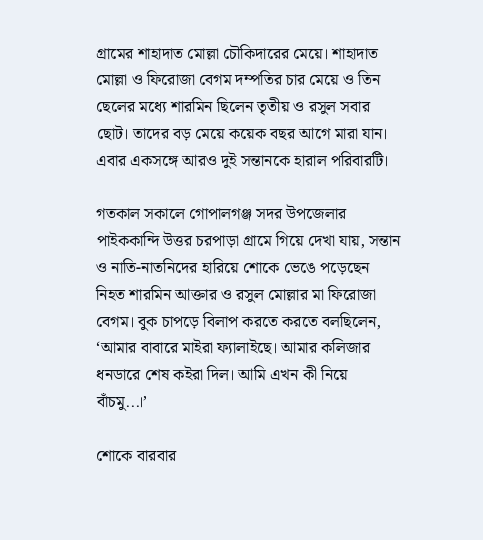গ্রামের শাহাদাত মোল্লা চৌকিদারের মেয়ে। শাহাদাত মোল্লা ও ফিরোজা বেগম দম্পতির চার মেয়ে ও তিন ছেলের মধ্যে শারমিন ছিলেন তৃতীয় ও রসুল সবার ছোট। তাদের বড় মেয়ে কয়েক বছর আগে মারা যান। এবার একসঙ্গে আরও দুই সন্তানকে হারাল পরিবারটি।

গতকাল সকালে গোপালগঞ্জ সদর উপজেলার পাইককান্দি উত্তর চরপাড়া গ্রামে গিয়ে দেখা যায়, সন্তান ও নাতি-নাতনিদের হারিয়ে শোকে ভেঙে পড়েছেন নিহত শারমিন আক্তার ও রসুল মোল্লার মা ফিরোজা বেগম। বুক চাপড়ে বিলাপ করতে করতে বলছিলেন, ‘আমার বাবারে মাইরা ফ্যালাইছে। আমার কলিজার ধনডারে শেষ কইরা দিল। আমি এখন কী নিয়ে বাঁচমু...।’

শোকে বারবার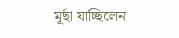মূর্ছা যাচ্ছিলেন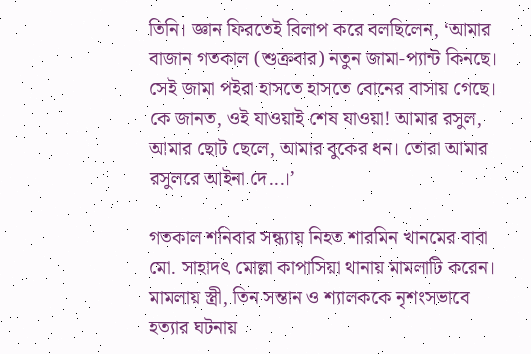তিনি। জ্ঞান ফিরতেই বিলাপ করে বলছিলেন, ‘আমার বাজান গতকাল (শুক্রবার) নতুন জামা-প্যান্ট কিনছে। সেই জামা পইরা হাসতে হাসতে বোনের বাসায় গেছে। কে জানত, ওই যাওয়াই শেষ যাওয়া! আমার রসুল, আমার ছোট ছেলে, আমার বুকের ধন। তোরা আমার রসুলরে আইনা দে...।’

গতকাল শনিবার সন্ধ্যায় নিহত শারমিন খানমের বাবা মো. সাহাদৎ মোল্লা কাপাসিয়া থানায় মামলাটি করেন। মামলায় স্ত্রী, তিন সন্তান ও শ্যালককে নৃশংসভাবে হত্যার ঘটনায়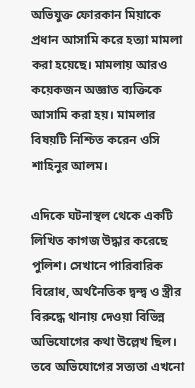অভিযুক্ত ফোরকান মিয়াকে প্রধান আসামি করে হত্যা মামলা করা হয়েছে। মামলায় আরও কয়েকজন অজ্ঞাত ব্যক্তিকে আসামি করা হয়। মামলার বিষয়টি নিশ্চিত করেন ওসি শাহিনুর আলম।

এদিকে ঘটনাস্থল থেকে একটি লিখিত কাগজ উদ্ধার করেছে পুলিশ। সেখানে পারিবারিক বিরোধ, অর্থনৈতিক দ্বন্দ্ব ও স্ত্রীর বিরুদ্ধে থানায় দেওয়া বিভিন্ন অভিযোগের কথা উল্লেখ ছিল। তবে অভিযোগের সত্যতা এখনো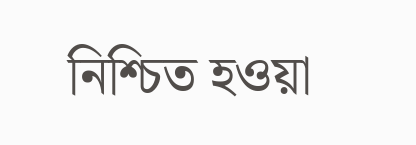নিশ্চিত হওয়া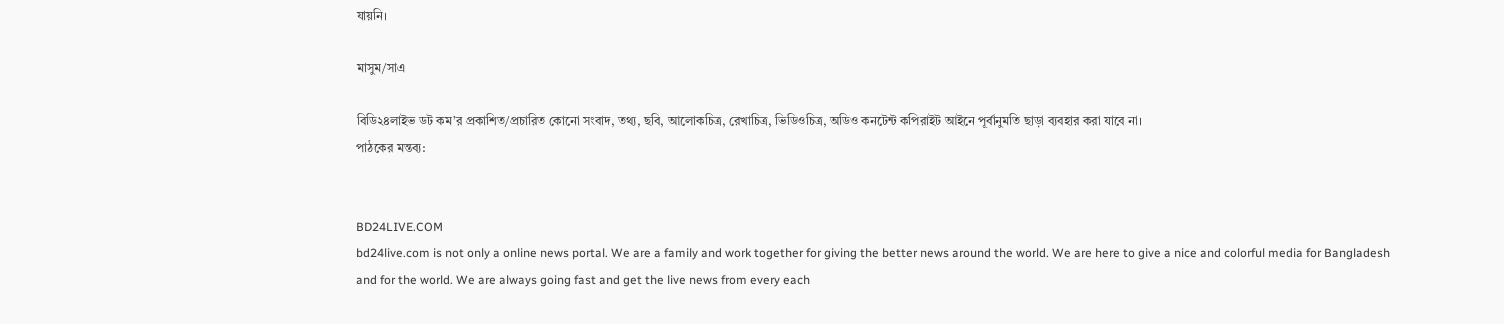যায়নি।

মাসুম/সাএ

বিডি২৪লাইভ ডট কম’র প্রকাশিত/প্রচারিত কোনো সংবাদ, তথ্য, ছবি, আলোকচিত্র, রেখাচিত্র, ভিডিওচিত্র, অডিও কনটেন্ট কপিরাইট আইনে পূর্বানুমতি ছাড়া ব্যবহার করা যাবে না।
পাঠকের মন্তব্য:


BD24LIVE.COM
bd24live.com is not only a online news portal. We are a family and work together for giving the better news around the world. We are here to give a nice and colorful media for Bangladesh and for the world. We are always going fast and get the live news from every each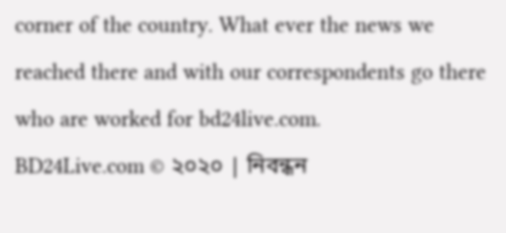corner of the country. What ever the news we reached there and with our correspondents go there who are worked for bd24live.com.
BD24Live.com © ২০২০ | নিবন্ধন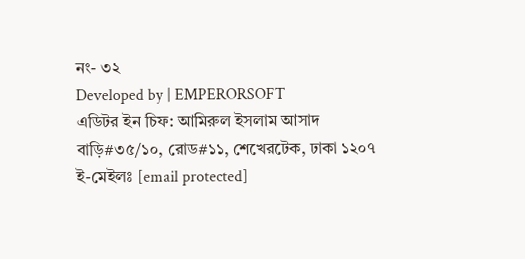নং- ৩২
Developed by | EMPERORSOFT
এডিটর ইন চিফ: আমিরুল ইসলাম আসাদ
বাড়ি#৩৫/১০, রোড#১১, শেখেরটেক, ঢাকা ১২০৭
ই-মেইলঃ [email protected]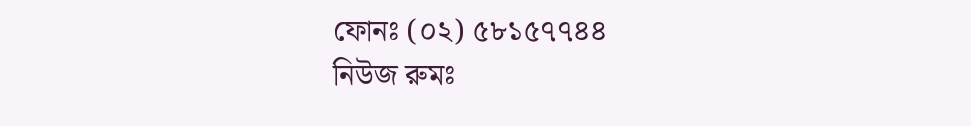ফোনঃ (০২) ৫৮১৫৭৭৪৪
নিউজ রুমঃ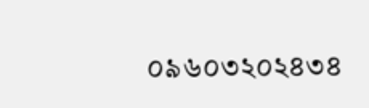০৯৬০৩২০২৪৩৪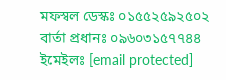মফস্বল ডেস্কঃ ০১৫৫২৫৯২৫০২
বার্তা প্রধানঃ ০৯৬০৩১৫৭৭৪৪
ইমেইলঃ [email protected]